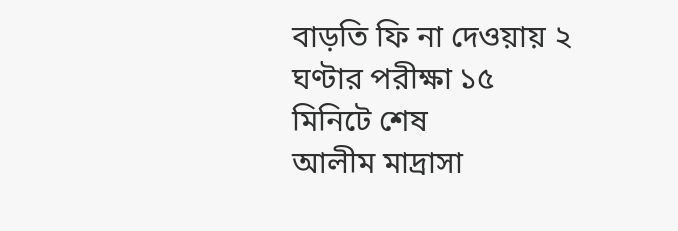বাড়তি ফি না দেওয়ায় ২ ঘণ্টার পরীক্ষা ১৫ মিনিটে শেষ
আলীম মাদ্রাসা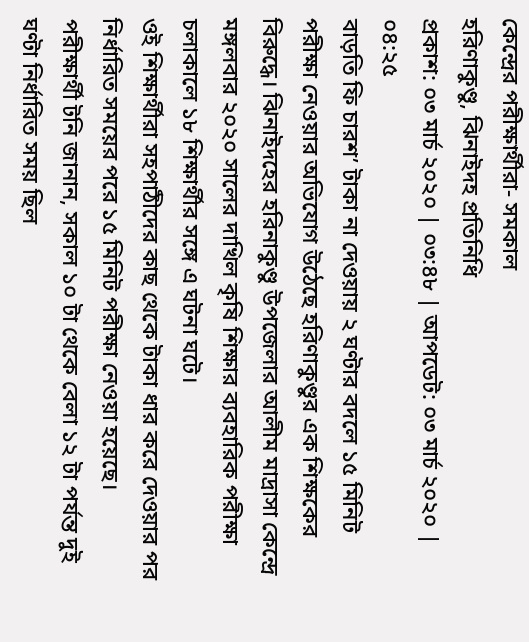কেন্দ্রের পরীক্ষার্থীরা- সমকাল
হরিণাকুণ্ডু, ঝিনাইদহ প্রতিনিধি
প্রকাশ: ০৩ মার্চ ২০২০ | ০৩:৪৮ | আপডেট: ০৩ মার্চ ২০২০ | ০৪:২৫
বাড়তি ফি চারশ’ টাকা না দেওয়ায় ২ ঘণ্টার বদলে ১৫ মিনিট পরীক্ষা নেওয়ার অভিযোগ উঠেছে হরিণাকুণ্ডুর এক শিক্ষকের বিরুদ্ধে। ঝিনাইদহের হরিনাকুণ্ডু উপজেলার আলীম মাদ্রাসা কেন্দ্রে মঙ্গলবার ২০২০ সালের দাখিল কৃষি শিক্ষার ব্যবহারিক পরীক্ষা চলাকালে ১৮ শিক্ষার্থীর সঙ্গে এ ঘটনা ঘটে।
ওই শিক্ষার্থীরা সহপাঠীদের কাছ থেকে টাকা ধার করে দেওয়ার পর নির্ধারিত সময়ের পরে ১৫ মিনিট পরীক্ষা নেওয়া হয়েছে।
পরীক্ষার্থী টনি জানান, সকাল ১০ টা থেকে বেলা ১২ টা পর্যন্ত দুই ঘণ্টা নির্ধারিত সময় ছিল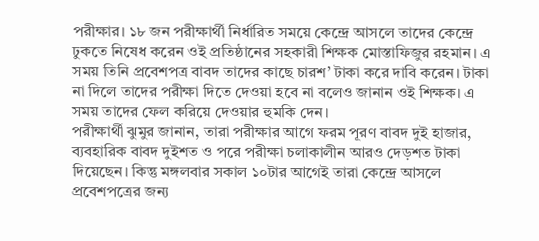পরীক্ষার। ১৮ জন পরীক্ষার্থী নির্ধারিত সময়ে কেন্দ্রে আসলে তাদের কেন্দ্রে ঢুকতে নিষেধ করেন ওই প্রতিষ্ঠানের সহকারী শিক্ষক মোস্তাফিজুর রহমান। এ সময় তিনি প্রবেশপত্র বাবদ তাদের কাছে চারশ’ টাকা করে দাবি করেন। টাকা না দিলে তাদের পরীক্ষা দিতে দেওয়া হবে না বলেও জানান ওই শিক্ষক। এ সময় তাদের ফেল করিয়ে দেওয়ার হুমকি দেন।
পরীক্ষার্থী ঝুমুর জানান, তারা পরীক্ষার আগে ফরম পূরণ বাবদ দুই হাজার, ব্যবহারিক বাবদ দুইশত ও পরে পরীক্ষা চলাকালীন আরও দেড়শত টাকা দিয়েছেন। কিন্তু মঙ্গলবার সকাল ১০টার আগেই তারা কেন্দ্রে আসলে প্রবেশপত্রের জন্য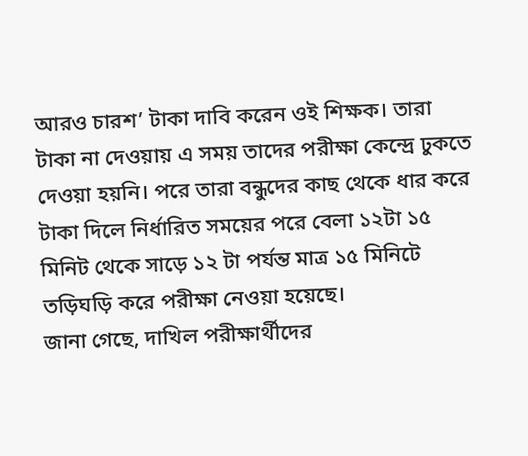আরও চারশ’ টাকা দাবি করেন ওই শিক্ষক। তারা টাকা না দেওয়ায় এ সময় তাদের পরীক্ষা কেন্দ্রে ঢুকতে দেওয়া হয়নি। পরে তারা বন্ধুদের কাছ থেকে ধার করে টাকা দিলে নির্ধারিত সময়ের পরে বেলা ১২টা ১৫ মিনিট থেকে সাড়ে ১২ টা পর্যন্ত মাত্র ১৫ মিনিটে তড়িঘড়ি করে পরীক্ষা নেওয়া হয়েছে।
জানা গেছে, দাখিল পরীক্ষার্থীদের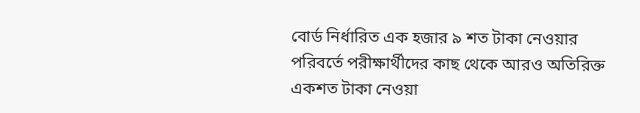বোর্ড নির্ধারিত এক হজার ৯ শত টাকা নেওয়ার পরিবর্তে পরীক্ষার্থীদের কাছ থেকে আরও অতিরিক্ত একশত টাকা নেওয়া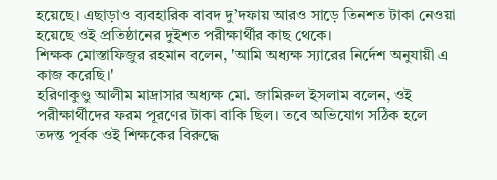হয়েছে। এছাড়াও ব্যবহারিক বাবদ দু’দফায় আরও সাড়ে তিনশত টাকা নেওয়া হয়েছে ওই প্রতিষ্ঠানের দুইশত পরীক্ষার্থীর কাছ থেকে।
শিক্ষক মোস্তাফিজুর রহমান বলেন, 'আমি অধ্যক্ষ স্যারের নির্দেশ অনুযায়ী এ কাজ করেছি।'
হরিণাকুণ্ডু আলীম মাদ্রাসার অধ্যক্ষ মো. জামিরুল ইসলাম বলেন, ওই পরীক্ষার্থীদের ফরম পূরণের টাকা বাকি ছিল। তবে অভিযোগ সঠিক হলে তদন্ত পূর্বক ওই শিক্ষকের বিরুদ্ধে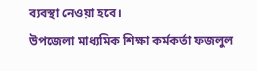ব্যবস্থা নেওয়া হবে।
উপজেলা মাধ্যমিক শিক্ষা কর্মকর্তা ফজলুল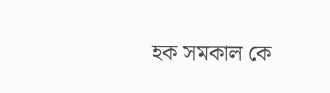হক সমকাল কে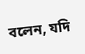বলেন, যদি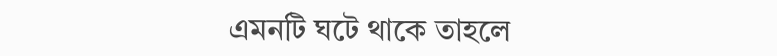এমনটি ঘটে থাকে তাহলে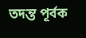তদন্ত পূর্বক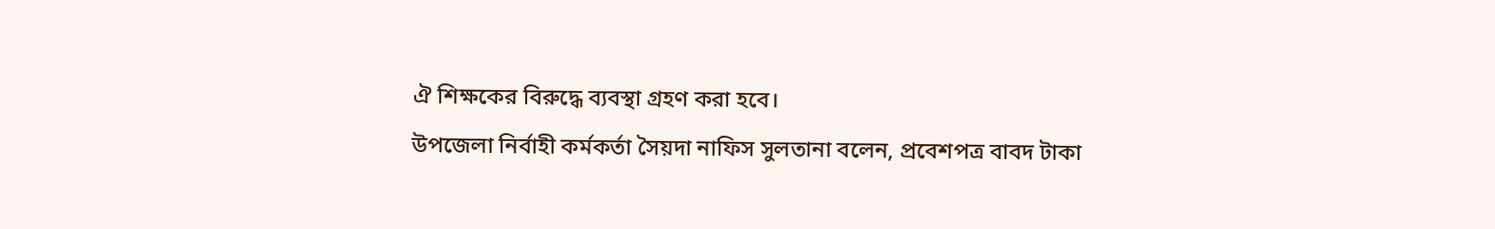ঐ শিক্ষকের বিরুদ্ধে ব্যবস্থা গ্রহণ করা হবে।
উপজেলা নির্বাহী কর্মকর্তা সৈয়দা নাফিস সুলতানা বলেন, প্রবেশপত্র বাবদ টাকা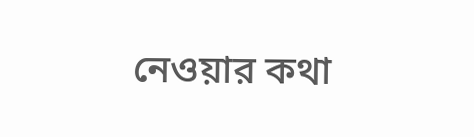নেওয়ার কথা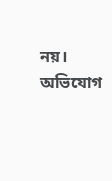নয়। অভিযোগ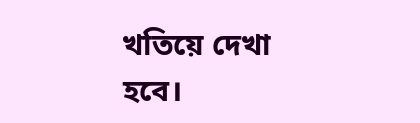খতিয়ে দেখা হবে।